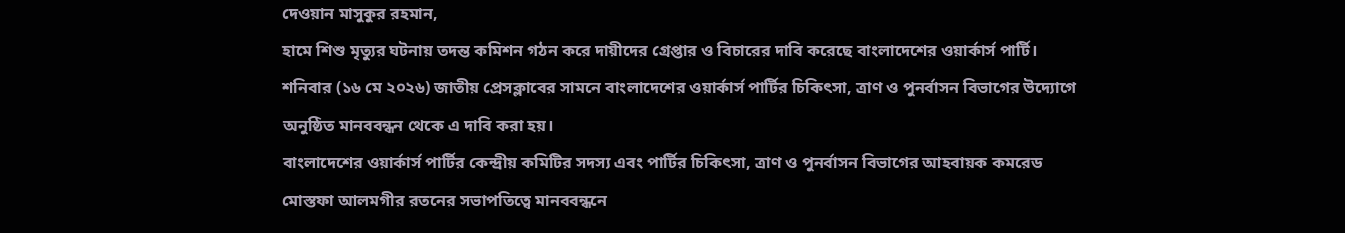দেওয়ান মাসুকুর রহমান,
হামে শিশু মৃত্যুর ঘটনায় তদন্ত কমিশন গঠন করে দায়ীদের গ্রেপ্তার ও বিচারের দাবি করেছে বাংলাদেশের ওয়ার্কার্স পার্টি।
শনিবার (১৬ মে ২০২৬) জাতীয় প্রেসক্লাবের সামনে বাংলাদেশের ওয়ার্কার্স পার্টির চিকিৎসা, ত্রাণ ও পুনর্বাসন বিভাগের উদ্যোগে অনুষ্ঠিত মানববন্ধন থেকে এ দাবি করা হয়।
বাংলাদেশের ওয়ার্কার্স পার্টির কেন্দ্রীয় কমিটির সদস্য এবং পার্টির চিকিৎসা, ত্রাণ ও পুনর্বাসন বিভাগের আহবায়ক কমরেড মোস্তফা আলমগীর রতনের সভাপতিত্বে মানববন্ধনে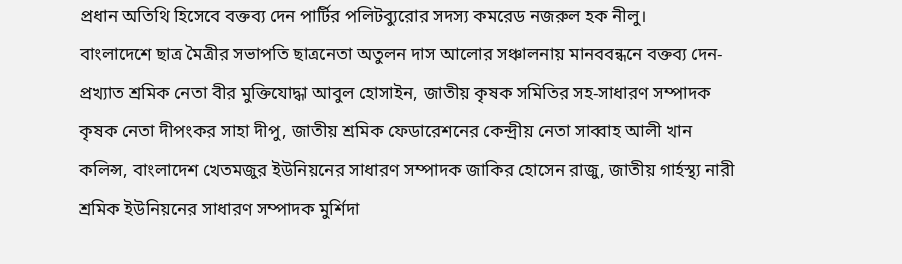প্রধান অতিথি হিসেবে বক্তব্য দেন পার্টির পলিটব্যুরোর সদস্য কমরেড নজরুল হক নীলু।
বাংলাদেশে ছাত্র মৈত্রীর সভাপতি ছাত্রনেতা অতুলন দাস আলোর সঞ্চালনায় মানববন্ধনে বক্তব্য দেন- প্রখ্যাত শ্রমিক নেতা বীর মুক্তিযোদ্ধা আবুল হোসাইন, জাতীয় কৃষক সমিতির সহ-সাধারণ সম্পাদক কৃষক নেতা দীপংকর সাহা দীপু, জাতীয় শ্রমিক ফেডারেশনের কেন্দ্রীয় নেতা সাব্বাহ আলী খান কলিন্স, বাংলাদেশ খেতমজুর ইউনিয়নের সাধারণ সম্পাদক জাকির হোসেন রাজু, জাতীয় গার্হস্থ্য নারী শ্রমিক ইউনিয়নের সাধারণ সম্পাদক মুর্শিদা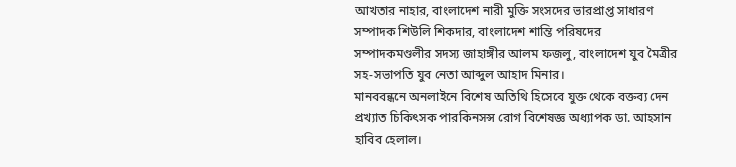আখতার নাহার, বাংলাদেশ নারী মুক্তি সংসদের ভারপ্রাপ্ত সাধারণ সম্পাদক শিউলি শিকদার, বাংলাদেশ শান্তি পরিষদের সম্পাদকমণ্ডলীর সদস্য জাহাঙ্গীর আলম ফজলু, বাংলাদেশ যুব মৈত্রীর সহ-সভাপতি যুব নেতা আব্দুল আহাদ মিনার।
মানববন্ধনে অনলাইনে বিশেষ অতিথি হিসেবে যুক্ত থেকে বক্তব্য দেন প্রখ্যাত চিকিৎসক পারকিনসন্স রোগ বিশেষজ্ঞ অধ্যাপক ডা. আহসান হাবিব হেলাল।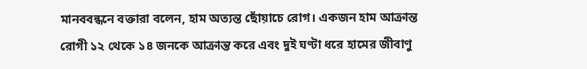মানববন্ধনে বক্তারা বলেন, হাম অত্যন্ত ছোঁয়াচে রোগ। একজন হাম আক্রান্ত রোগী ১২ থেকে ১৪ জনকে আক্রান্ত করে এবং দুই ঘণ্টা ধরে হামের জীবাণু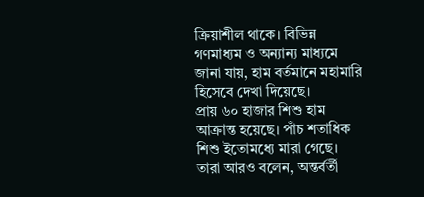ক্রিয়াশীল থাকে। বিভিন্ন গণমাধ্যম ও অন্যান্য মাধ্যমে জানা যায়, হাম বর্তমানে মহামারি হিসেবে দেখা দিয়েছে।
প্রায় ৬০ হাজার শিশু হাম আক্রান্ত হয়েছে। পাঁচ শতাধিক শিশু ইতোমধ্যে মারা গেছে।
তারা আরও বলেন, অন্তর্বর্তী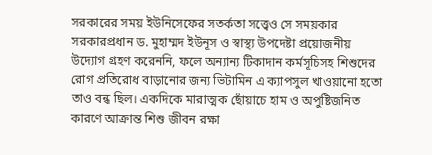সরকারের সময় ইউনিসেফের সতর্কতা সত্ত্বেও সে সময়কার সরকারপ্রধান ড. মুহাম্মদ ইউনূস ও স্বাস্থ্য উপদেষ্টা প্রয়োজনীয় উদ্যোগ গ্রহণ করেননি, ফলে অন্যান্য টিকাদান কর্মসূচিসহ শিশুদের রোগ প্রতিরোধ বাড়ানোর জন্য ভিটামিন এ ক্যাপসুল খাওয়ানো হতো তাও বন্ধ ছিল। একদিকে মারাত্মক ছোঁয়াচে হাম ও অপুষ্টিজনিত কারণে আক্রান্ত শিশু জীবন রক্ষা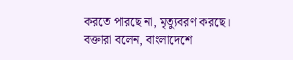করতে পারছে না, মৃত্যুবরণ করছে।
বক্তারা বলেন, বাংলাদেশে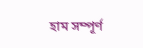হাম সম্পূর্ণ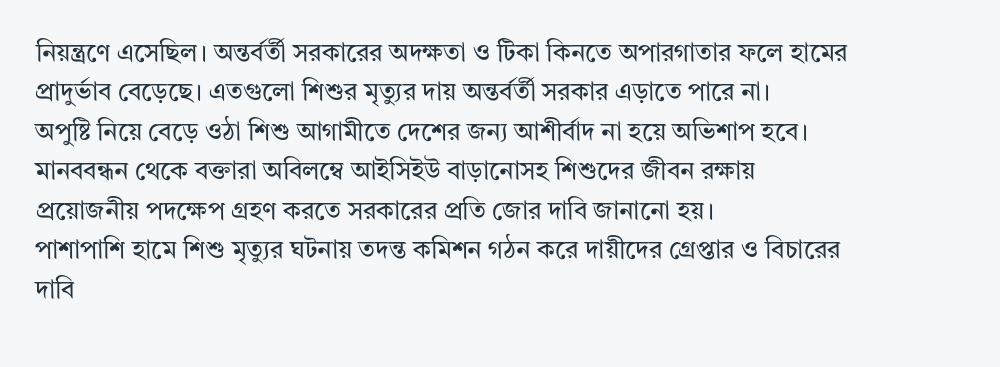নিয়ন্ত্রণে এসেছিল। অন্তর্বর্তী সরকারের অদক্ষতা ও টিকা কিনতে অপারগাতার ফলে হামের প্রাদুর্ভাব বেড়েছে। এতগুলো শিশুর মৃত্যুর দায় অন্তর্বর্তী সরকার এড়াতে পারে না।
অপুষ্টি নিয়ে বেড়ে ওঠা শিশু আগামীতে দেশের জন্য আশীর্বাদ না হয়ে অভিশাপ হবে।
মানববন্ধন থেকে বক্তারা অবিলম্বে আইসিইউ বাড়ানোসহ শিশুদের জীবন রক্ষায় প্রয়োজনীয় পদক্ষেপ গ্রহণ করতে সরকারের প্রতি জোর দাবি জানানো হয়।
পাশাপাশি হামে শিশু মৃত্যুর ঘটনায় তদন্ত কমিশন গঠন করে দায়ীদের গ্রেপ্তার ও বিচারের দাবি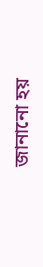জানানো হয়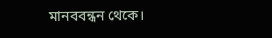মানববন্ধন থেকে।